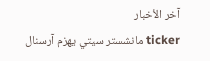آخر الأخبار
ticker مانشستر سيتي يهزم آرسنال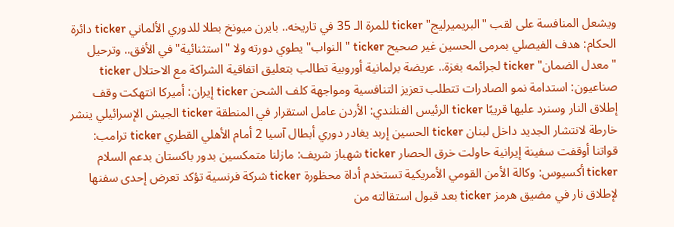ويشعل المنافسة على لقب "البريميرليج" ticker للمرة الـ 35 في تاريخه.. بايرن ميونخ بطلا للدوري الألماني ticker دائرة الحكام: هدف الفيصلي بمرمى الحسين غير صحيح ticker "النواب" يطوي دورته ولا "استثنائية" في الأفق.. وترحيل "معدل الضمان" ticker لجرائمه بغزة.. عريضة برلمانية أوروبية تطالب بتعليق اتفاقية الشراكة مع الاحتلال ticker صناعيون: استدامة نمو الصادرات تتطلب تعزيز التنافسية ومواجهة كلف الشحن ticker إيران: أميركا انتهكت وقف إطلاق النار وسنرد عليها قريبًا ticker الرئيس الفنلندي: الأردن عامل استقرار في المنطقة ticker الجيش الإسرائيلي ينشر خارطة لانتشار الجديد داخل لبنان ticker الحسين إربد يغادر دوري أبطال آسيا 2 أمام الأهلي القطري ticker ترامب: قواتنا أوقفت سفينة إيرانية حاولت خرق الحصار ticker شهباز شريف: مازلنا متمكسين بدور باكستان بدعم السلام ticker أكسيوس: وكالة الأمن القومي الأمريكية تستخدم أداة محظورة ticker شركة فرنسية تؤكد تعرض إحدى سفنها لإطلاق نار في مضيق هرمز ticker بعد قبول استقالته من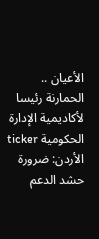الأعيان .. الحمارنة رئيسا لأكاديمية الإدارة الحكومية ticker الأردن: ضرورة حشد الدعم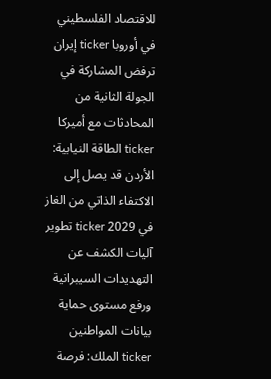للاقتصاد الفلسطيني في أوروبا ticker إيران ترفض المشاركة في الجولة الثانية من المحادثات مع أميركا ticker الطاقة النيابية: الأردن قد يصل إلى الاكتفاء الذاتي من الغاز في 2029 ticker تطوير آليات الكشف عن التهديدات السيبرانية ورفع مستوى حماية بيانات المواطنين ticker الملك: فرصة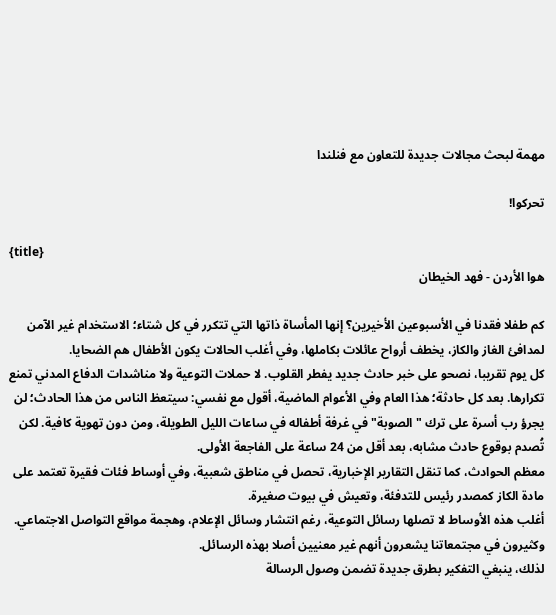مهمة لبحث مجالات جديدة للتعاون مع فنلندا

تحركوا!

{title}
هوا الأردن - فهد الخيطان

كم طفلا فقدنا في الأسبوعين الأخيرين؟ إنها المأساة ذاتها التي تتكرر في كل شتاء؛ الاستخدام غير الآمن لمدافئ الغاز والكاز، يخطف أرواح عائلات بكاملها، وفي أغلب الحالات يكون الأطفال هم الضحايا.
كل يوم تقريبا، نصحو على خبر حادث جديد يفطر القلوب. لا حملات التوعية ولا مناشدات الدفاع المدني تمنع تكرارها. بعد كل حادثة؛ هذا العام وفي الأعوام الماضية، أقول مع نفسي: سيتعظ الناس من هذا الحادث؛ لن يجرؤ رب أسرة على ترك "الصوبة" في غرفة أطفاله في ساعات الليل الطويلة، ومن دون تهوية كافية. لكن تُصدم بوقوع حادث مشابه، بعد أقل من 24 ساعة على الفاجعة الأولى.
معظم الحوادث، كما تنقل التقارير الإخبارية، تحصل في مناطق شعبية، وفي أوساط فئات فقيرة تعتمد على مادة الكاز كمصدر رئيس للتدفئة، وتعيش في بيوت صغيرة.
أغلب هذه الأوساط لا تصلها رسائل التوعية، رغم انتشار وسائل الإعلام، وهجمة مواقع التواصل الاجتماعي. وكثيرون في مجتمعاتنا يشعرون أنهم غير معنيين أصلا بهذه الرسائل.
لذلك، ينبغي التفكير بطرق جديدة تضمن وصول الرسالة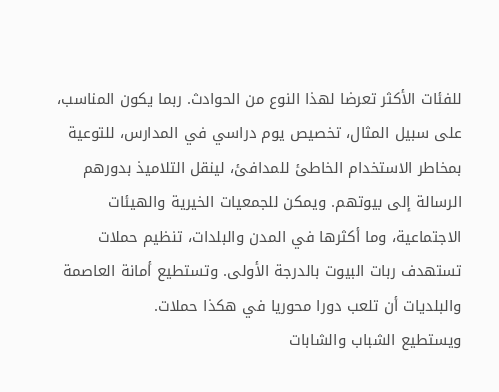للفئات الأكثر تعرضا لهذا النوع من الحوادث. ربما يكون المناسب، على سبيل المثال، تخصيص يوم دراسي في المدارس، للتوعية بمخاطر الاستخدام الخاطئ للمدافئ، لينقل التلاميذ بدورهم الرسالة إلى بيوتهم. ويمكن للجمعيات الخيرية والهيئات الاجتماعية، وما أكثرها في المدن والبلدات، تنظيم حملات تستهدف ربات البيوت بالدرجة الأولى. وتستطيع أمانة العاصمة والبلديات أن تلعب دورا محوريا في هكذا حملات.
ويستطيع الشباب والشابات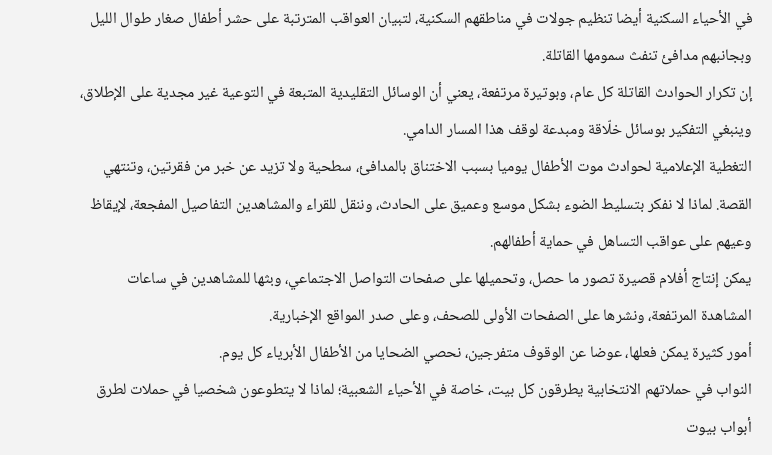في الأحياء السكنية أيضا تنظيم جولات في مناطقهم السكنية، لتبيان العواقب المترتبة على حشر أطفال صغار طوال الليل وبجانبهم مدافئ تنفث سمومها القاتلة.
إن تكرار الحوادث القاتلة كل عام، وبوتيرة مرتفعة، يعني أن الوسائل التقليدية المتبعة في التوعية غير مجدية على الإطلاق، وينبغي التفكير بوسائل خلّاقة ومبدعة لوقف هذا المسار الدامي.
التغطية الإعلامية لحوادث موت الأطفال يوميا بسبب الاختناق بالمدافئ، سطحية ولا تزيد عن خبر من فقرتين، وتنتهي القصة. لماذا لا نفكر بتسليط الضوء بشكل موسع وعميق على الحادث، وننقل للقراء والمشاهدين التفاصيل المفجعة، لإيقاظ وعيهم على عواقب التساهل في حماية أطفالهم.
يمكن إنتاج أفلام قصيرة تصور ما حصل، وتحميلها على صفحات التواصل الاجتماعي، وبثها للمشاهدين في ساعات المشاهدة المرتفعة، ونشرها على الصفحات الأولى للصحف، وعلى صدر المواقع الإخبارية.
أمور كثيرة يمكن فعلها، عوضا عن الوقوف متفرجين، نحصي الضحايا من الأطفال الأبرياء كل يوم.
النواب في حملاتهم الانتخابية يطرقون كل بيت، خاصة في الأحياء الشعبية؛ لماذا لا يتطوعون شخصيا في حملات لطرق أبواب بيوت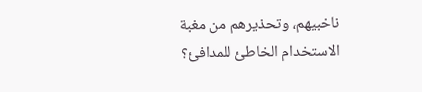ناخبيهم، وتحذيرهم من مغبة الاستخدام الخاطئ للمدافئ؟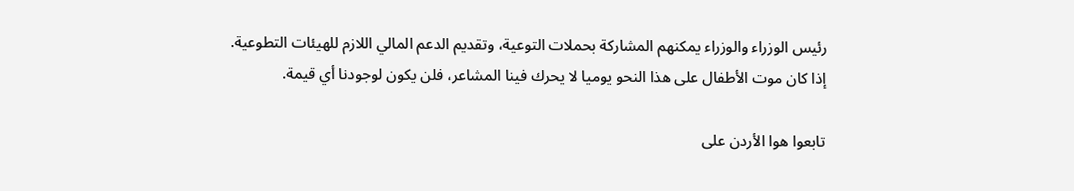رئيس الوزراء والوزراء يمكنهم المشاركة بحملات التوعية، وتقديم الدعم المالي اللازم للهيئات التطوعية.
إذا كان موت الأطفال على هذا النحو يوميا لا يحرك فينا المشاعر، فلن يكون لوجودنا أي قيمة.

تابعوا هوا الأردن على